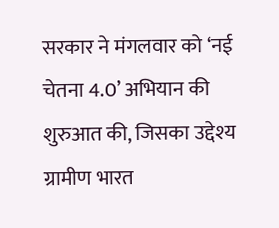सरकार ने मंगलवार को ‘नई चेतना 4.0’ अभियान की शुरुआत की, जिसका उद्देश्य ग्रामीण भारत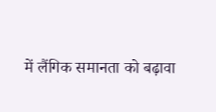में लैंगिक समानता को बढ़ावा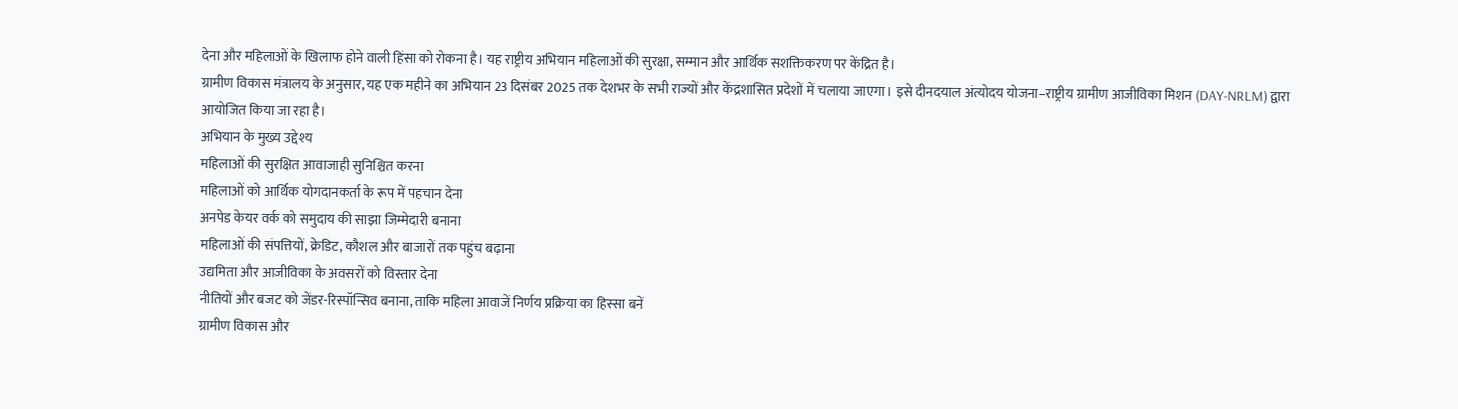देना और महिलाओं के खिलाफ होने वाली हिंसा को रोकना है। यह राष्ट्रीय अभियान महिलाओं की सुरक्षा, सम्मान और आर्थिक सशक्तिकरण पर केंद्रित है।
ग्रामीण विकास मंत्रालय के अनुसार, यह एक महीने का अभियान 23 दिसंबर 2025 तक देशभर के सभी राज्यों और केंद्रशासित प्रदेशों में चलाया जाएगा। इसे दीनदयाल अंत्योदय योजना–राष्ट्रीय ग्रामीण आजीविका मिशन (DAY-NRLM) द्वारा आयोजित किया जा रहा है।
अभियान के मुख्य उद्देश्य
महिलाओं की सुरक्षित आवाजाही सुनिश्चित करना
महिलाओं को आर्थिक योगदानकर्ता के रूप में पहचान देना
अनपेड केयर वर्क को समुदाय की साझा जिम्मेदारी बनाना
महिलाओं की संपत्तियों, क्रेडिट, कौशल और बाजारों तक पहुंच बढ़ाना
उद्यमिता और आजीविका के अवसरों को विस्तार देना
नीतियों और बजट को जेंडर-रिस्पॉन्सिव बनाना, ताकि महिला आवाजें निर्णय प्रक्रिया का हिस्सा बनें
ग्रामीण विकास और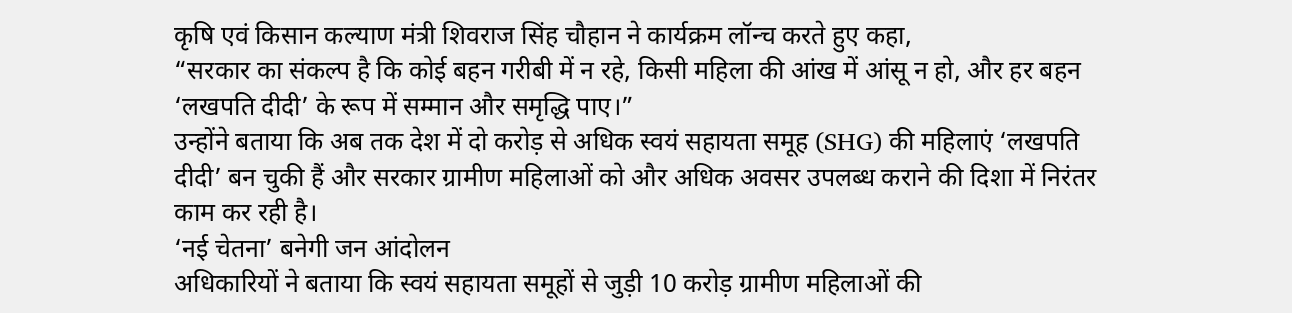कृषि एवं किसान कल्याण मंत्री शिवराज सिंह चौहान ने कार्यक्रम लॉन्च करते हुए कहा,
“सरकार का संकल्प है कि कोई बहन गरीबी में न रहे, किसी महिला की आंख में आंसू न हो, और हर बहन ‘लखपति दीदी’ के रूप में सम्मान और समृद्धि पाए।”
उन्होंने बताया कि अब तक देश में दो करोड़ से अधिक स्वयं सहायता समूह (SHG) की महिलाएं ‘लखपति दीदी’ बन चुकी हैं और सरकार ग्रामीण महिलाओं को और अधिक अवसर उपलब्ध कराने की दिशा में निरंतर काम कर रही है।
‘नई चेतना’ बनेगी जन आंदोलन
अधिकारियों ने बताया कि स्वयं सहायता समूहों से जुड़ी 10 करोड़ ग्रामीण महिलाओं की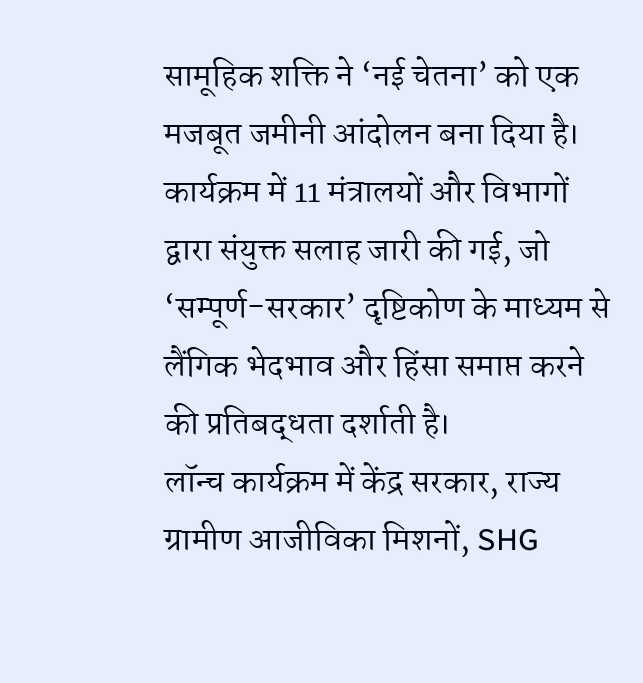सामूहिक शक्ति ने ‘नई चेतना’ को एक मजबूत जमीनी आंदोलन बना दिया है।
कार्यक्रम में 11 मंत्रालयों और विभागों द्वारा संयुक्त सलाह जारी की गई, जो ‘सम्पूर्ण-सरकार’ दृष्टिकोण के माध्यम से लैंगिक भेदभाव और हिंसा समाप्त करने की प्रतिबद्धता दर्शाती है।
लॉन्च कार्यक्रम में केंद्र सरकार, राज्य ग्रामीण आजीविका मिशनों, SHG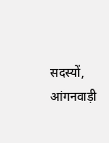सदस्यों, आंगनवाड़ी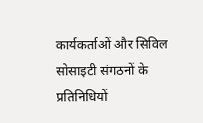कार्यकर्ताओं और सिविल सोसाइटी संगठनों के प्रतिनिधियों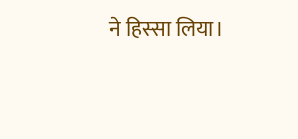ने हिस्सा लिया।